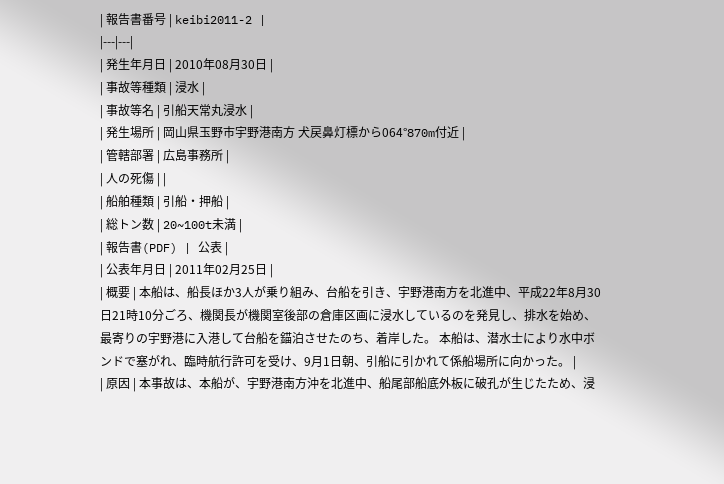| 報告書番号 | keibi2011-2 |
|---|---|
| 発生年月日 | 2010年08月30日 |
| 事故等種類 | 浸水 |
| 事故等名 | 引船天常丸浸水 |
| 発生場所 | 岡山県玉野市宇野港南方 犬戻鼻灯標から064°870m付近 |
| 管轄部署 | 広島事務所 |
| 人の死傷 | |
| 船舶種類 | 引船・押船 |
| 総トン数 | 20~100t未満 |
| 報告書(PDF) | 公表 |
| 公表年月日 | 2011年02月25日 |
| 概要 | 本船は、船長ほか3人が乗り組み、台船を引き、宇野港南方を北進中、平成22年8月30日21時10分ごろ、機関長が機関室後部の倉庫区画に浸水しているのを発見し、排水を始め、最寄りの宇野港に入港して台船を錨泊させたのち、着岸した。 本船は、潜水士により水中ボンドで塞がれ、臨時航行許可を受け、9月1日朝、引船に引かれて係船場所に向かった。 |
| 原因 | 本事故は、本船が、宇野港南方沖を北進中、船尾部船底外板に破孔が生じたため、浸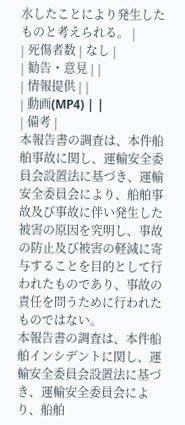水したことにより発生したものと考えられる。 |
| 死傷者数 | なし |
| 勧告・意見 | |
| 情報提供 | |
| 動画(MP4) | |
| 備考 |
本報告書の調査は、本件船舶事故に関し、運輸安全委員会設置法に基づき、運輸安全委員会により、船舶事故及び事故に伴い発生した被害の原因を究明し、事故の防止及び被害の軽減に寄与することを目的として行われたものであり、事故の責任を問うために行われたものではない。
本報告書の調査は、本件船舶インシデントに関し、運輸安全委員会設置法に基づき、運輸安全委員会により、船舶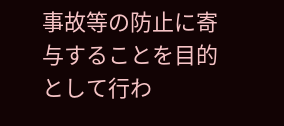事故等の防止に寄与することを目的として行わ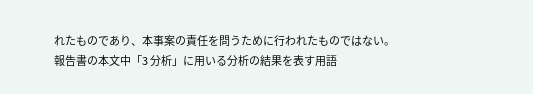れたものであり、本事案の責任を問うために行われたものではない。
報告書の本文中「3 分析」に用いる分析の結果を表す用語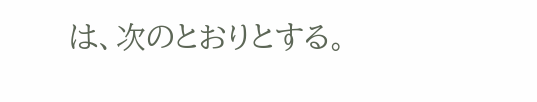は、次のとおりとする。